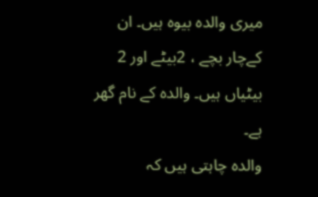میری والدہ بیوہ ہیں۔ ان کےچار بچے ، 2بیٹے اور 2 بیٹیاں ہیں۔ والدہ کے نام گھر ہے۔
والدہ چاہتی ہیں کہ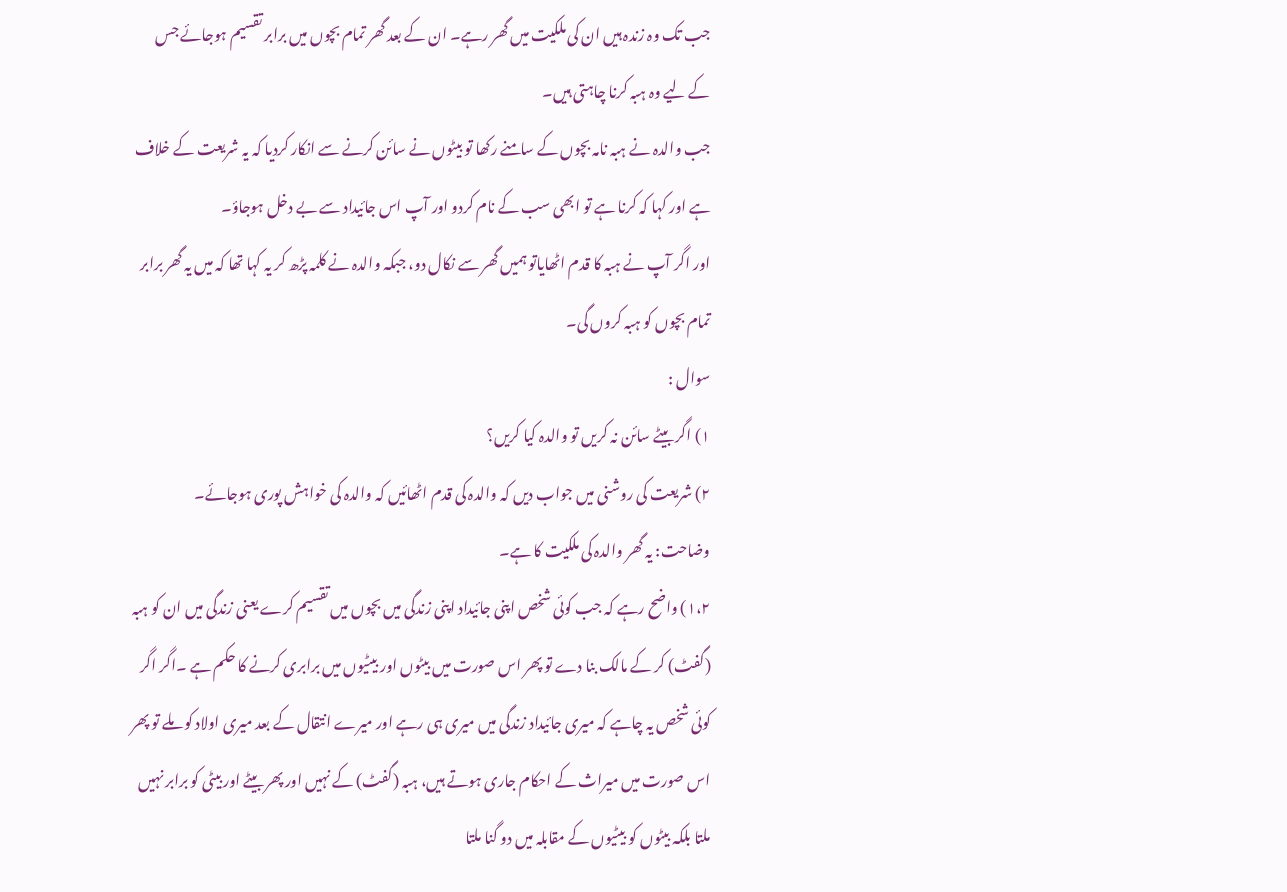جب تک وہ زندہ ہیں ان کی ملکیت میں گھر رہے۔ ان کے بعد گھر تمام بچوں میں برابر تقسیم ہوجائے جس کے لیے وہ ہبہ کرنا چاہتی ہیں۔
جب والدہ نے ہبہ نامہ بچوں کے سامنے رکھا تو بیٹوں نے سائن کرنے سے انکار کردیا کہ یہ شریعت کے خلاف ہے اور کہا کہ کرنا ہے تو ابھی سب کے نام کردو اور آپ اس جائیداد سے بے دخل ہوجاؤ۔
اور اگر آپ نے ہبہ کا قدم اٹھایاتو ہمیں گھر سے نکال دو، جبکہ والدہ نے کلمہ پڑھ کر یہ کہا تھا کہ میں یہ گھر برابر تمام بچوں کو ہبہ کروں گی۔
سوال :
۱) اگر بیٹے سائن نہ کریں تو والدہ کیا کریں؟
۲) شریعت کی روشنی میں جواب دیں کہ والدہ کی قدم اٹھائیں کہ والدہ کی خواہش پوری ہوجائے۔
وضاحت: یہ گھر والدہ کی ملکیت کا ہے۔
۱،۲) واضح رہے کہ جب کوئی شخص اپنی جائیداد اپنی زندگی میں بچوں میں تقسیم کرے یعنی زندگی میں ان کو ہبہ (گفٹ) کر کے مالک بنا دے تو پھر اس صورت میں بیٹوں اور بیٹیوں میں برابری کرنے کا حکم ہے ۔اگر اگر کوئی شخص یہ چاہے کہ میری جائیداد زندگی میں میری ہی رہے اور میرے انتقال کے بعد میری اولاد کو ملے تو پھر اس صورت میں میراث کے احکام جاری ہوتے ہیں، ہبہ (گفٹ) کے نہیں اور پھر بیٹے اور بیٹی کو برابر نہیں ملتا بلکہ بیٹوں کو بیٹیوں کے مقابلہ میں دو گنا ملتا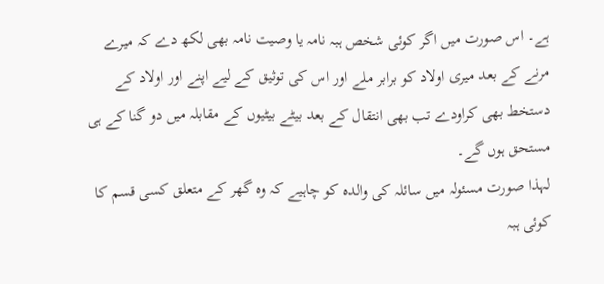ہے۔ اس صورت میں اگر کوئی شخص ہبہ نامہ یا وصیت نامہ بھی لکھ دے کہ میرے مرنے کے بعد میری اولاد کو برابر ملے اور اس کی توثیق کے لیے اپنے اور اولاد کے دستخط بھی کراودے تب بھی انتقال کے بعد بیٹے بیٹیوں کے مقابلہ میں دو گنا کے ہی مستحق ہوں گے۔
لہذا صورت مسئولہ میں سائلہ کی والدہ کو چاہیے کہ وہ گھر کے متعلق کسی قسم کا کوئی ہبہ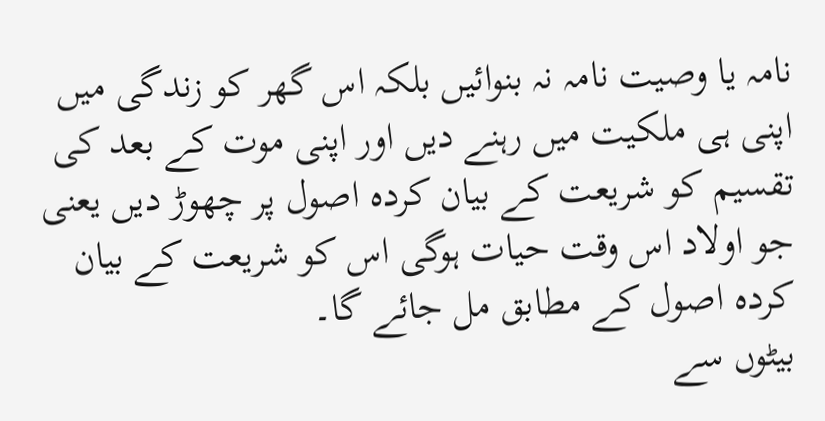نامہ یا وصیت نامہ نہ بنوائیں بلکہ اس گھر کو زندگی میں اپنی ہی ملکیت میں رہنے دیں اور اپنی موت کے بعد کی تقسیم کو شریعت کے بیان کردہ اصول پر چھوڑ دیں یعنی جو اولاد اس وقت حیات ہوگی اس کو شریعت کے بیان کردہ اصول کے مطابق مل جائے گا۔
بیٹوں سے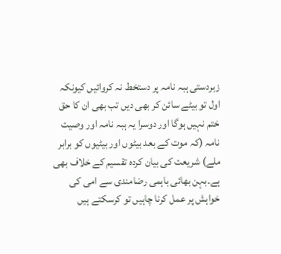زبردستی ہبہ نامہ پر دستخط نہ کروائیں کیونکہ اول تو بیٹے سائن کر بھی دیں تب بھی ان کا حق ختم نہیں ہوگا اور دوسرا یہ ہبہ نامہ اور وصیت نامہ (کہ موت کے بعد بیٹوں اور بیٹیوں کو برابر ملے) شریعت کی بیان کردہ تقسیم کے خلاف بھی ہے۔بہن بھائی باہمی رضامندی سے امی کی خواہش پر عمل کرنا چاہیں تو کرسکتے ہیں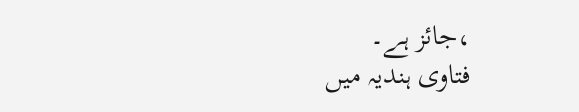،جائز ہے۔
فتاوی ہندیہ میں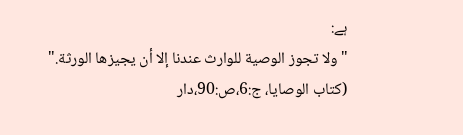ہے:
"ولا تجوز الوصية للوارث عندنا إلا أن يجيزها الورثة."
(کتاب الوصایا، ج:6،ص:90،دار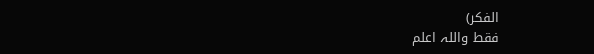الفکر)
فقط واللہ اعلم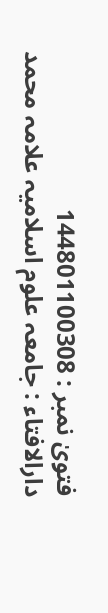فتویٰ نمبر : 144801100308
دارالافتاء : جامعہ علوم اسلامیہ علامہ محمد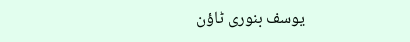یوسف بنوری ٹاؤن